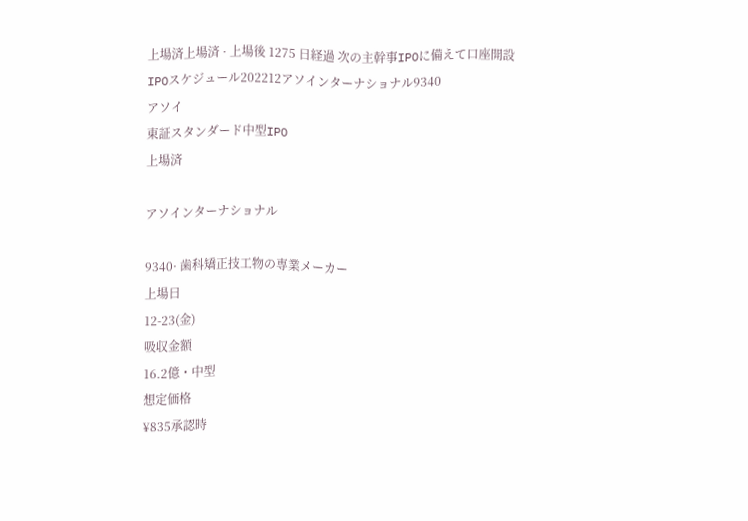上場済上場済 · 上場後 1275 日経過 次の主幹事IPOに備えて口座開設
IPOスケジュール202212アソインターナショナル9340
アソイ
東証スタンダード中型IPO
上場済

アソインターナショナル

9340· 歯科矯正技工物の専業メーカー
上場日
12-23(金)
吸収金額
16.2億・中型
想定価格
¥835承認時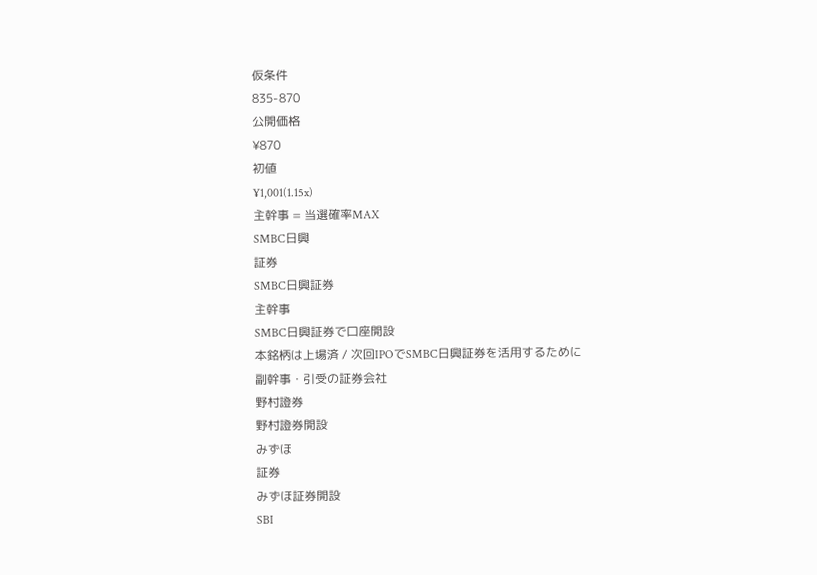仮条件
835-870
公開価格
¥870
初値
¥1,001(1.15x)
主幹事 = 当選確率MAX
SMBC日興
証券
SMBC日興証券
主幹事
SMBC日興証券で口座開設
本銘柄は上場済 / 次回IPOでSMBC日興証券を活用するために
副幹事・引受の証券会社
野村證券
野村證券開設
みずほ
証券
みずほ証券開設
SBI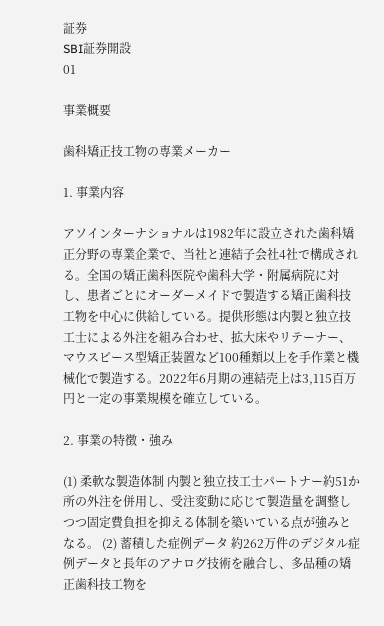証券
SBI証券開設
01

事業概要

歯科矯正技工物の専業メーカー

1. 事業内容

アソインターナショナルは1982年に設立された歯科矯正分野の専業企業で、当社と連結子会社4社で構成される。全国の矯正歯科医院や歯科大学・附属病院に対し、患者ごとにオーダーメイドで製造する矯正歯科技工物を中心に供給している。提供形態は内製と独立技工士による外注を組み合わせ、拡大床やリテーナー、マウスピース型矯正装置など100種類以上を手作業と機械化で製造する。2022年6月期の連結売上は3,115百万円と一定の事業規模を確立している。

2. 事業の特徴・強み

(1) 柔軟な製造体制 内製と独立技工士パートナー約51か所の外注を併用し、受注変動に応じて製造量を調整しつつ固定費負担を抑える体制を築いている点が強みとなる。 (2) 蓄積した症例データ 約262万件のデジタル症例データと長年のアナログ技術を融合し、多品種の矯正歯科技工物を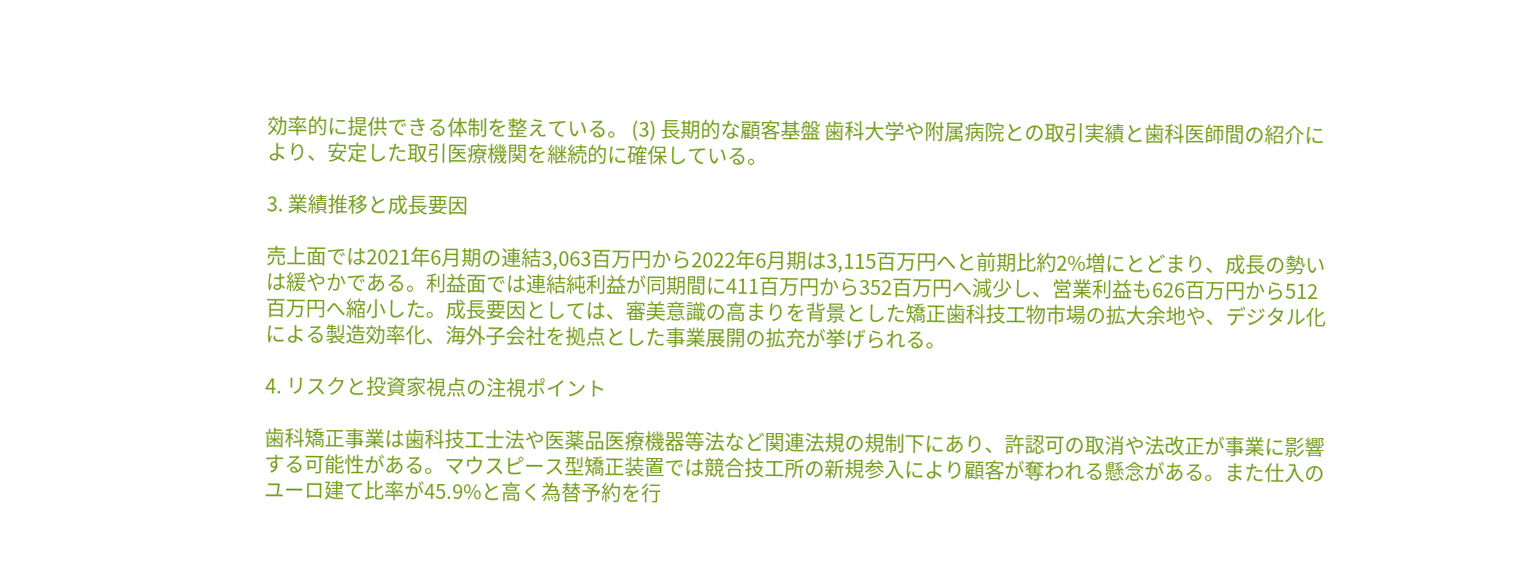効率的に提供できる体制を整えている。 (3) 長期的な顧客基盤 歯科大学や附属病院との取引実績と歯科医師間の紹介により、安定した取引医療機関を継続的に確保している。

3. 業績推移と成長要因

売上面では2021年6月期の連結3,063百万円から2022年6月期は3,115百万円へと前期比約2%増にとどまり、成長の勢いは緩やかである。利益面では連結純利益が同期間に411百万円から352百万円へ減少し、営業利益も626百万円から512百万円へ縮小した。成長要因としては、審美意識の高まりを背景とした矯正歯科技工物市場の拡大余地や、デジタル化による製造効率化、海外子会社を拠点とした事業展開の拡充が挙げられる。

4. リスクと投資家視点の注視ポイント

歯科矯正事業は歯科技工士法や医薬品医療機器等法など関連法規の規制下にあり、許認可の取消や法改正が事業に影響する可能性がある。マウスピース型矯正装置では競合技工所の新規参入により顧客が奪われる懸念がある。また仕入のユーロ建て比率が45.9%と高く為替予約を行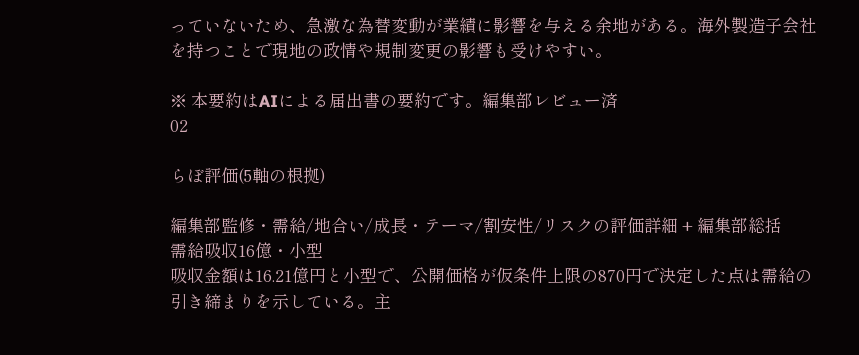っていないため、急激な為替変動が業績に影響を与える余地がある。海外製造子会社を持つことで現地の政情や規制変更の影響も受けやすい。

※ 本要約はAIによる届出書の要約です。編集部レビュー済
02

らぼ評価(5軸の根拠)

編集部監修・需給/地合い/成長・テーマ/割安性/リスクの評価詳細 + 編集部総括
需給吸収16億・小型
吸収金額は16.21億円と小型で、公開価格が仮条件上限の870円で決定した点は需給の引き締まりを示している。主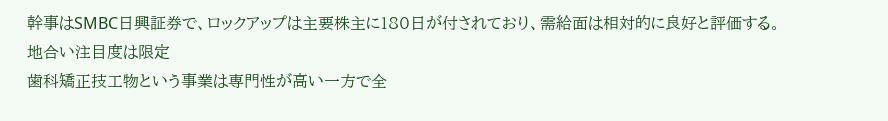幹事はSMBC日興証券で、ロックアップは主要株主に180日が付されており、需給面は相対的に良好と評価する。
地合い注目度は限定
歯科矯正技工物という事業は専門性が高い一方で全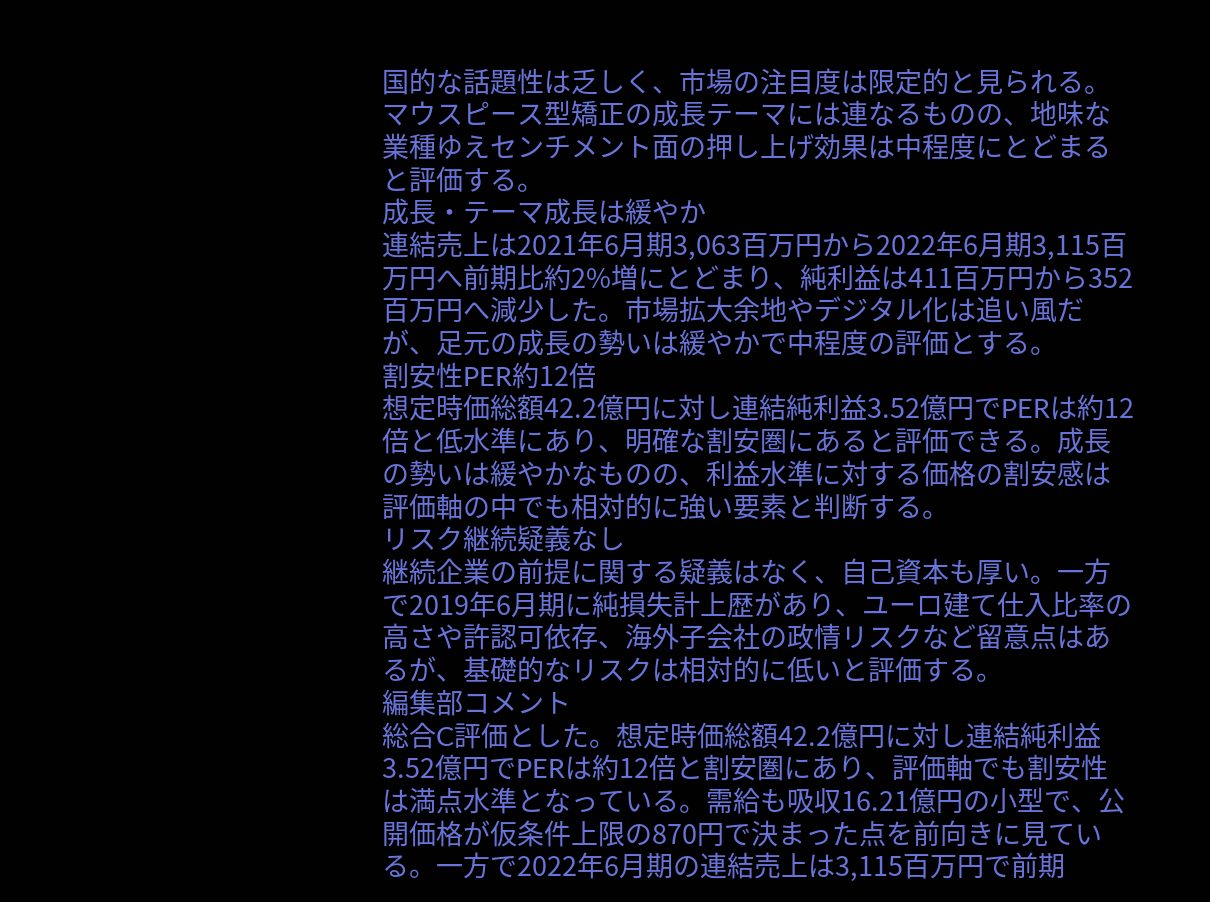国的な話題性は乏しく、市場の注目度は限定的と見られる。マウスピース型矯正の成長テーマには連なるものの、地味な業種ゆえセンチメント面の押し上げ効果は中程度にとどまると評価する。
成長・テーマ成長は緩やか
連結売上は2021年6月期3,063百万円から2022年6月期3,115百万円へ前期比約2%増にとどまり、純利益は411百万円から352百万円へ減少した。市場拡大余地やデジタル化は追い風だが、足元の成長の勢いは緩やかで中程度の評価とする。
割安性PER約12倍
想定時価総額42.2億円に対し連結純利益3.52億円でPERは約12倍と低水準にあり、明確な割安圏にあると評価できる。成長の勢いは緩やかなものの、利益水準に対する価格の割安感は評価軸の中でも相対的に強い要素と判断する。
リスク継続疑義なし
継続企業の前提に関する疑義はなく、自己資本も厚い。一方で2019年6月期に純損失計上歴があり、ユーロ建て仕入比率の高さや許認可依存、海外子会社の政情リスクなど留意点はあるが、基礎的なリスクは相対的に低いと評価する。
編集部コメント
総合C評価とした。想定時価総額42.2億円に対し連結純利益3.52億円でPERは約12倍と割安圏にあり、評価軸でも割安性は満点水準となっている。需給も吸収16.21億円の小型で、公開価格が仮条件上限の870円で決まった点を前向きに見ている。一方で2022年6月期の連結売上は3,115百万円で前期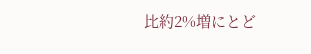比約2%増にとど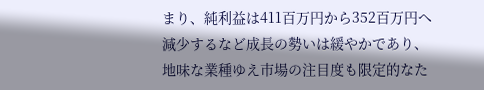まり、純利益は411百万円から352百万円へ減少するなど成長の勢いは緩やかであり、地味な業種ゆえ市場の注目度も限定的なた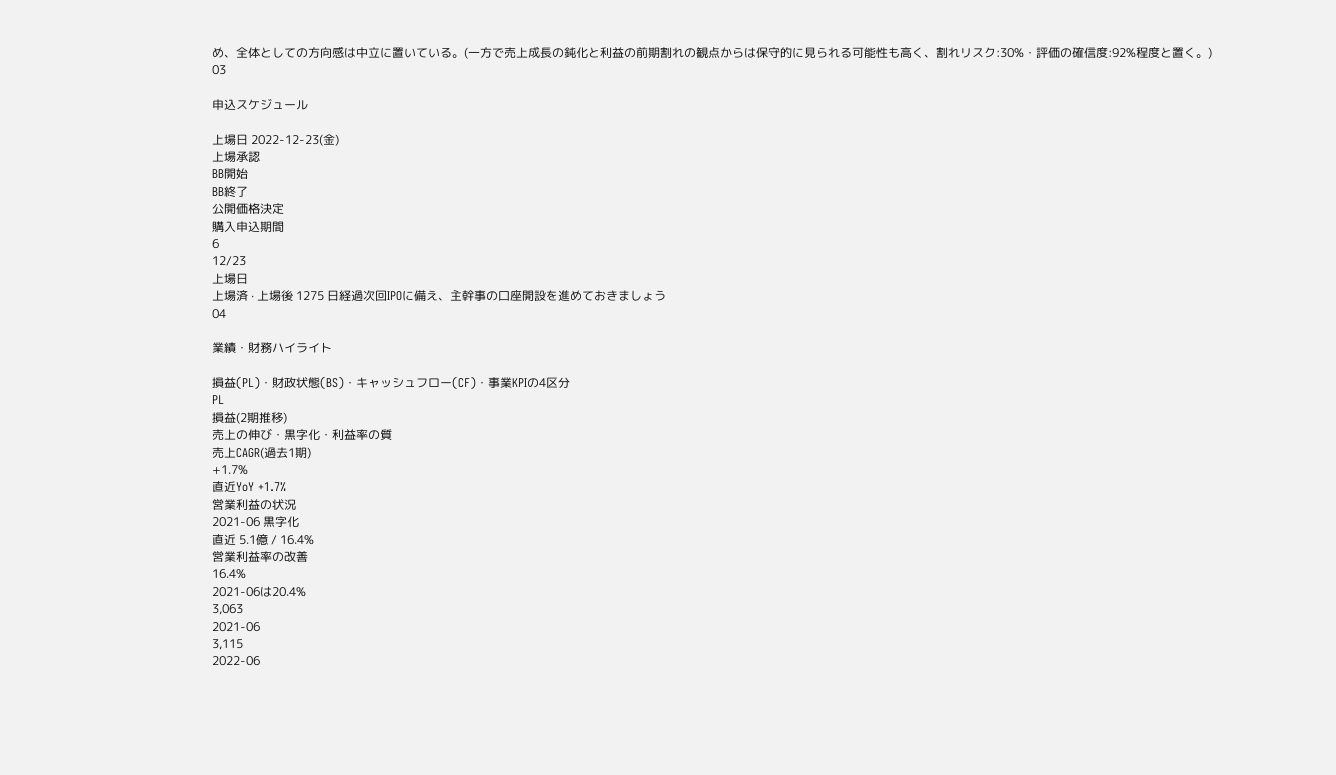め、全体としての方向感は中立に置いている。(一方で売上成長の鈍化と利益の前期割れの観点からは保守的に見られる可能性も高く、割れリスク:30%・評価の確信度:92%程度と置く。)
03

申込スケジュール

上場日 2022-12-23(金)
上場承認
BB開始
BB終了
公開価格決定
購入申込期間
6
12/23
上場日
上場済 · 上場後 1275 日経過次回IPOに備え、主幹事の口座開設を進めておきましょう
04

業績・財務ハイライト

損益(PL)・財政状態(BS)・キャッシュフロー(CF)・事業KPIの4区分
PL
損益(2期推移)
売上の伸び・黒字化・利益率の質
売上CAGR(過去1期)
+1.7%
直近YoY +1.7%
営業利益の状況
2021-06 黒字化
直近 5.1億 / 16.4%
営業利益率の改善
16.4%
2021-06は20.4%
3,063
2021-06
3,115
2022-06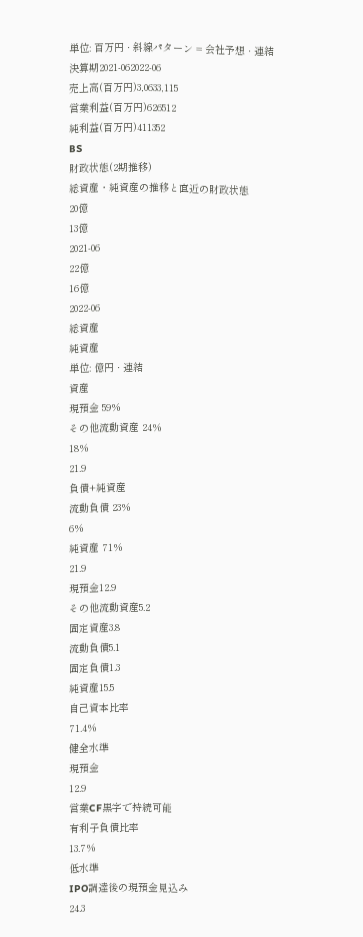単位: 百万円 · 斜線パターン = 会社予想 · 連結
決算期2021-062022-06
売上高(百万円)3,0633,115
営業利益(百万円)626512
純利益(百万円)411352
BS
財政状態(2期推移)
総資産・純資産の推移と直近の財政状態
20億
13億
2021-06
22億
16億
2022-06
総資産
純資産
単位: 億円 · 連結
資産
現預金 59%
その他流動資産 24%
18%
21.9
負債+純資産
流動負債 23%
6%
純資産 71%
21.9
現預金12.9
その他流動資産5.2
固定資産3.8
流動負債5.1
固定負債1.3
純資産15.5
自己資本比率
71.4%
健全水準
現預金
12.9
営業CF黒字で持続可能
有利子負債比率
13.7%
低水準
IPO調達後の現預金見込み
24.3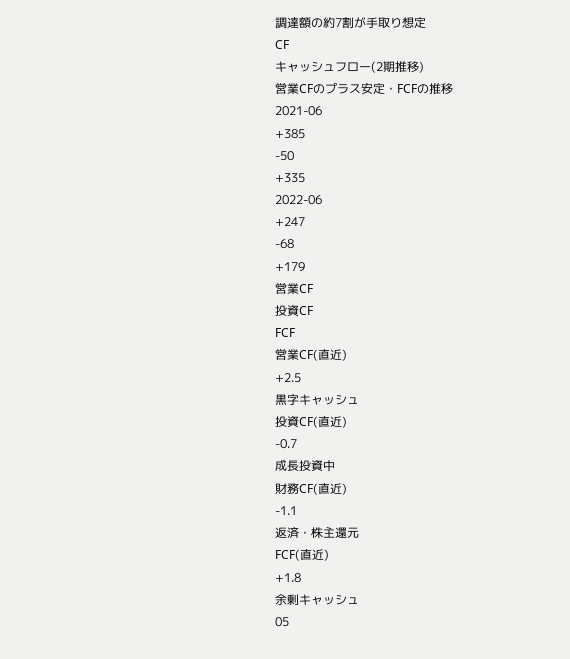調達額の約7割が手取り想定
CF
キャッシュフロー(2期推移)
営業CFのプラス安定・FCFの推移
2021-06
+385
-50
+335
2022-06
+247
-68
+179
営業CF
投資CF
FCF
営業CF(直近)
+2.5
黒字キャッシュ
投資CF(直近)
-0.7
成長投資中
財務CF(直近)
-1.1
返済・株主還元
FCF(直近)
+1.8
余剰キャッシュ
05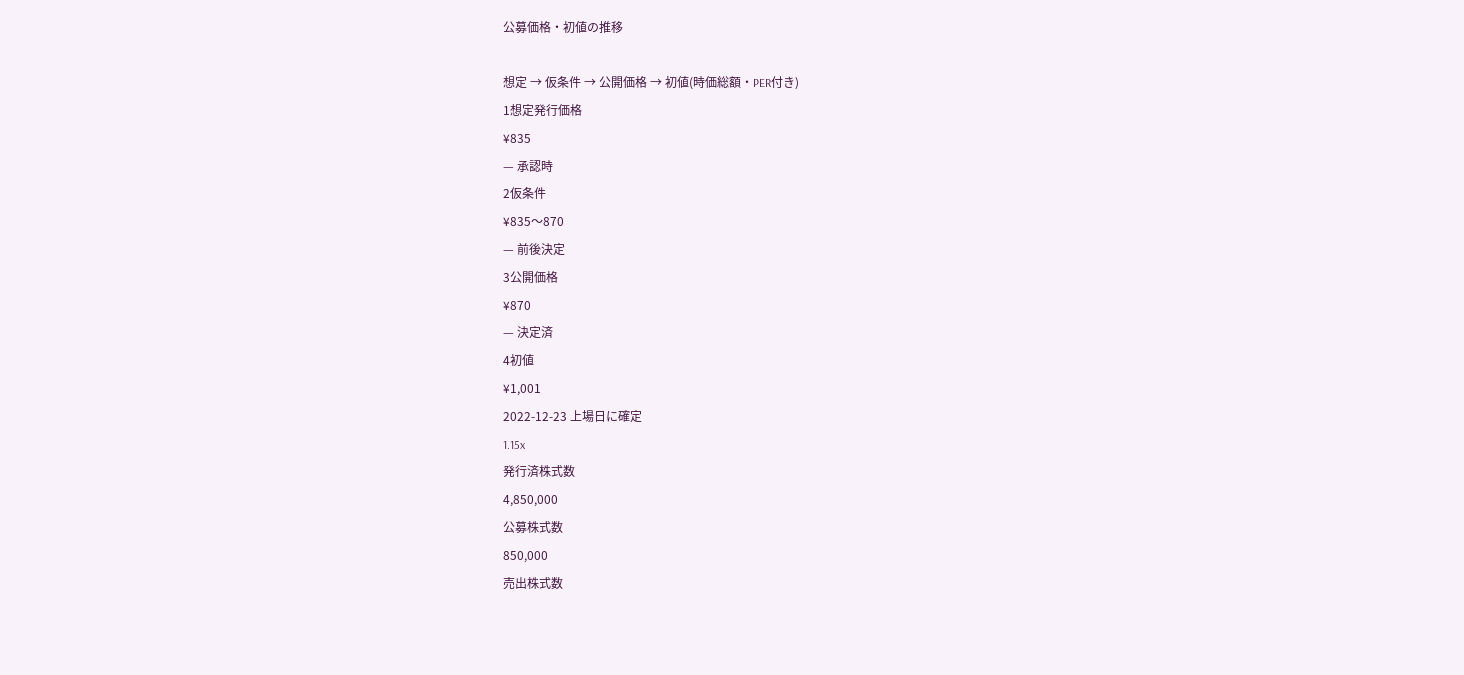公募価格・初値の推移

想定 → 仮条件 → 公開価格 → 初値(時価総額・PER付き)
1想定発行価格
¥835
— 承認時
2仮条件
¥835〜870
— 前後決定
3公開価格
¥870
— 決定済
4初値
¥1,001
2022-12-23 上場日に確定
1.15x
発行済株式数
4,850,000
公募株式数
850,000
売出株式数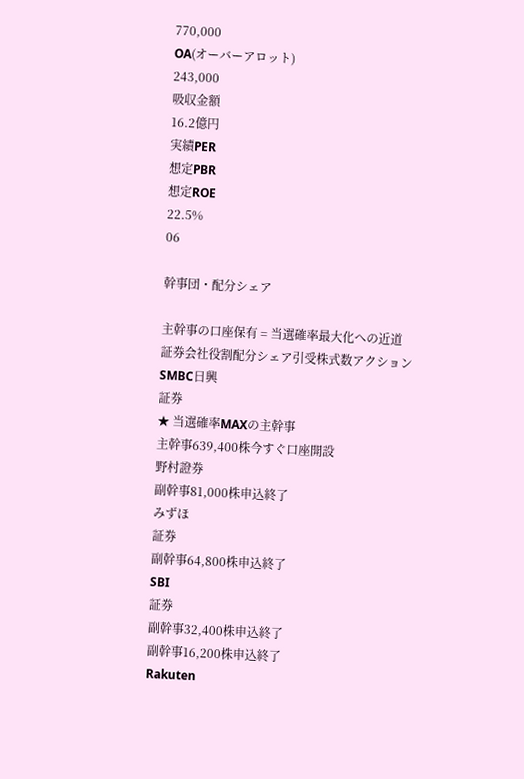770,000
OA(オーバーアロット)
243,000
吸収金額
16.2億円
実績PER
想定PBR
想定ROE
22.5%
06

幹事団・配分シェア

主幹事の口座保有 = 当選確率最大化への近道
証券会社役割配分シェア引受株式数アクション
SMBC日興
証券
★ 当選確率MAXの主幹事
主幹事639,400株今すぐ口座開設
野村證券
副幹事81,000株申込終了
みずほ
証券
副幹事64,800株申込終了
SBI
証券
副幹事32,400株申込終了
副幹事16,200株申込終了
Rakuten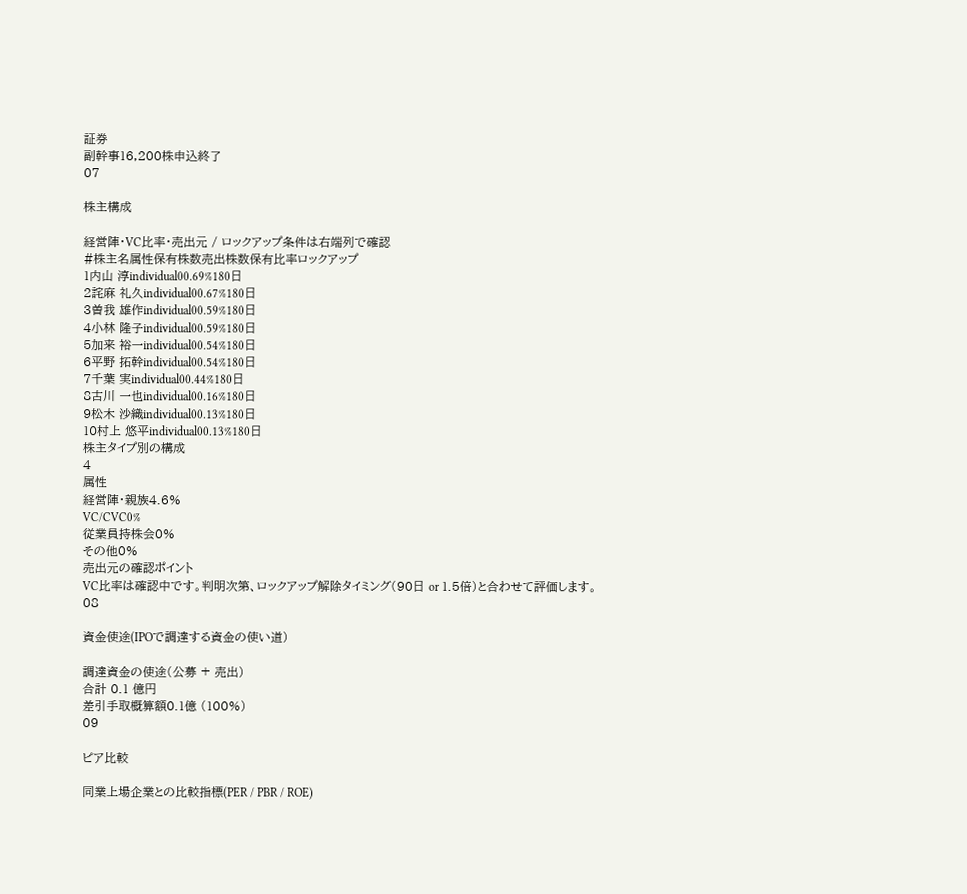証券
副幹事16,200株申込終了
07

株主構成

経営陣・VC比率・売出元 / ロックアップ条件は右端列で確認
#株主名属性保有株数売出株数保有比率ロックアップ
1内山 淳individual00.69%180日
2詫麻 礼久individual00.67%180日
3曽我 雄作individual00.59%180日
4小林 隆子individual00.59%180日
5加来 裕一individual00.54%180日
6平野 拓幹individual00.54%180日
7千葉 実individual00.44%180日
8古川 一也individual00.16%180日
9松木 沙織individual00.13%180日
10村上 悠平individual00.13%180日
株主タイプ別の構成
4
属性
経営陣・親族4.6%
VC/CVC0%
従業員持株会0%
その他0%
売出元の確認ポイント
VC比率は確認中です。判明次第、ロックアップ解除タイミング(90日 or 1.5倍)と合わせて評価します。
08

資金使途(IPOで調達する資金の使い道)

調達資金の使途(公募 + 売出)
合計 0.1 億円
差引手取概算額0.1億 (100%)
09

ピア比較

同業上場企業との比較指標(PER / PBR / ROE)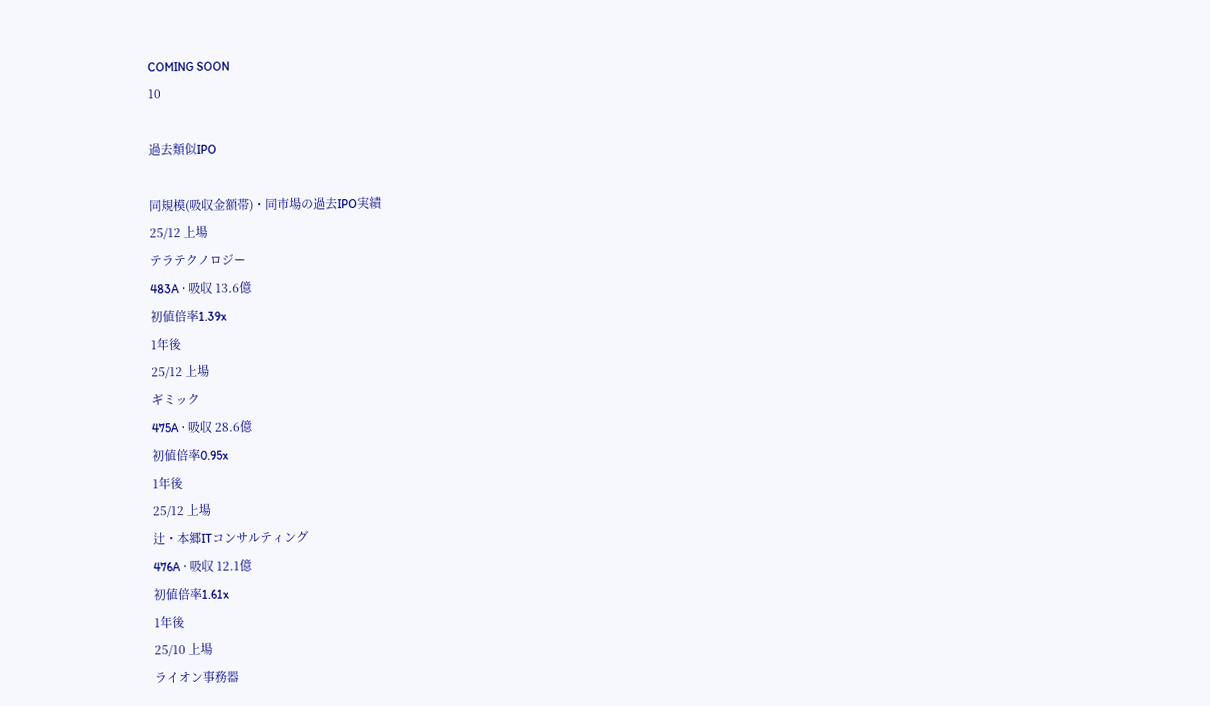COMING SOON
10

過去類似IPO

同規模(吸収金額帯)・同市場の過去IPO実績
25/12 上場
テラテクノロジー
483A · 吸収 13.6億
初値倍率1.39x
1年後
25/12 上場
ギミック
475A · 吸収 28.6億
初値倍率0.95x
1年後
25/12 上場
辻・本郷ITコンサルティング
476A · 吸収 12.1億
初値倍率1.61x
1年後
25/10 上場
ライオン事務器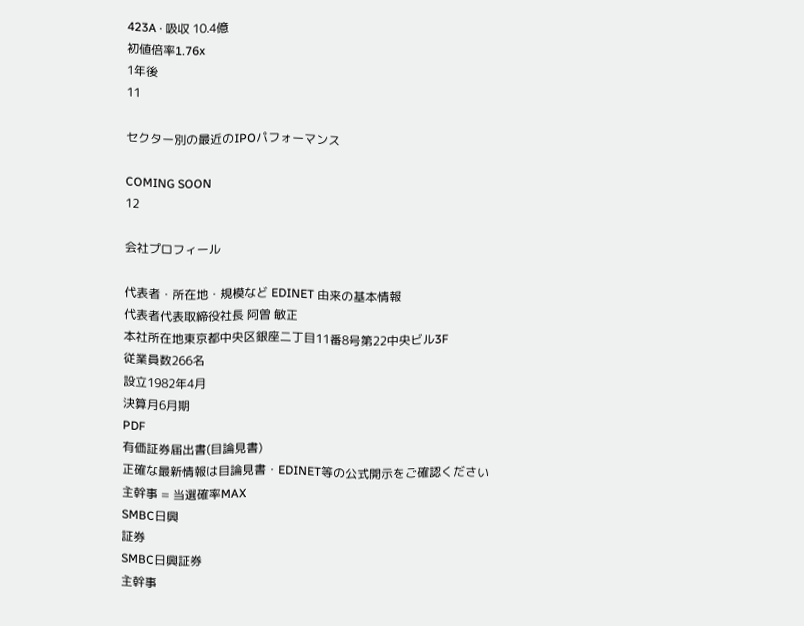423A · 吸収 10.4億
初値倍率1.76x
1年後
11

セクター別の最近のIPOパフォーマンス

COMING SOON
12

会社プロフィール

代表者・所在地・規模など EDINET 由来の基本情報
代表者代表取締役社長 阿曽 敏正
本社所在地東京都中央区銀座二丁目11番8号第22中央ビル3F
従業員数266名
設立1982年4月
決算月6月期
PDF
有価証券届出書(目論見書)
正確な最新情報は目論見書・EDINET等の公式開示をご確認ください
主幹事 = 当選確率MAX
SMBC日興
証券
SMBC日興証券
主幹事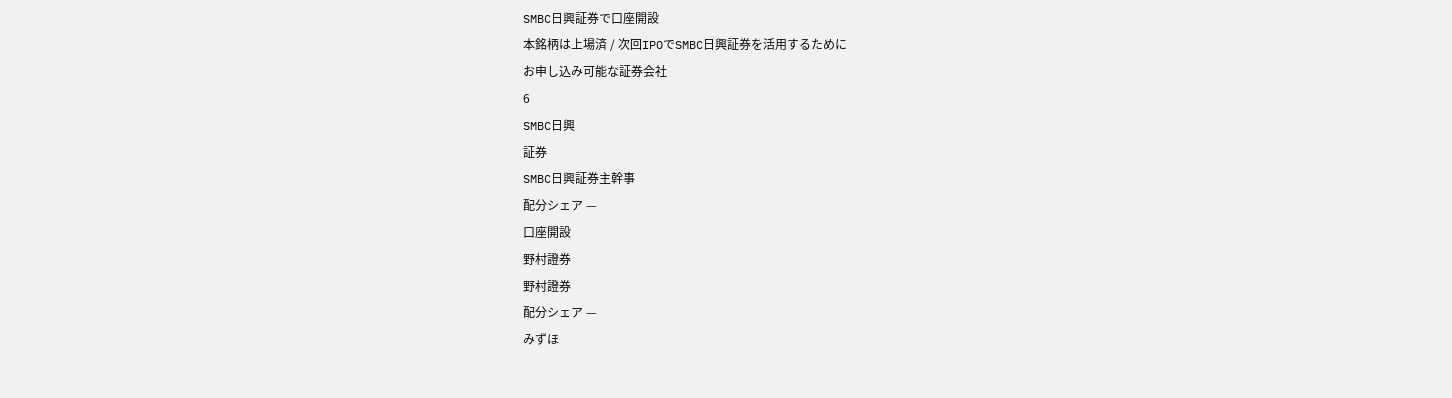SMBC日興証券で口座開設
本銘柄は上場済 / 次回IPOでSMBC日興証券を活用するために
お申し込み可能な証券会社
6
SMBC日興
証券
SMBC日興証券主幹事
配分シェア —
口座開設
野村證券
野村證券
配分シェア —
みずほ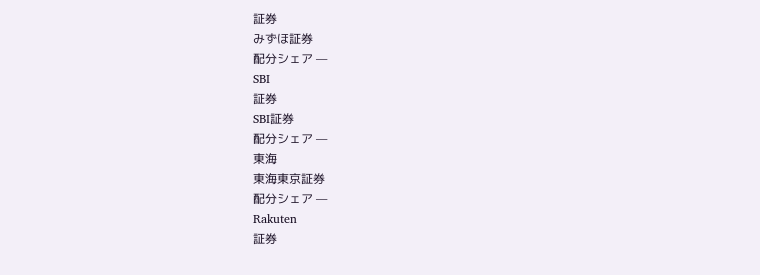証券
みずほ証券
配分シェア —
SBI
証券
SBI証券
配分シェア —
東海
東海東京証券
配分シェア —
Rakuten
証券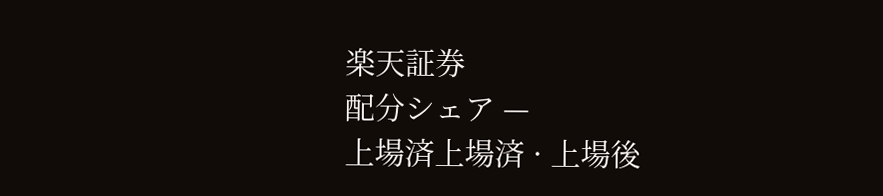楽天証券
配分シェア —
上場済上場済 · 上場後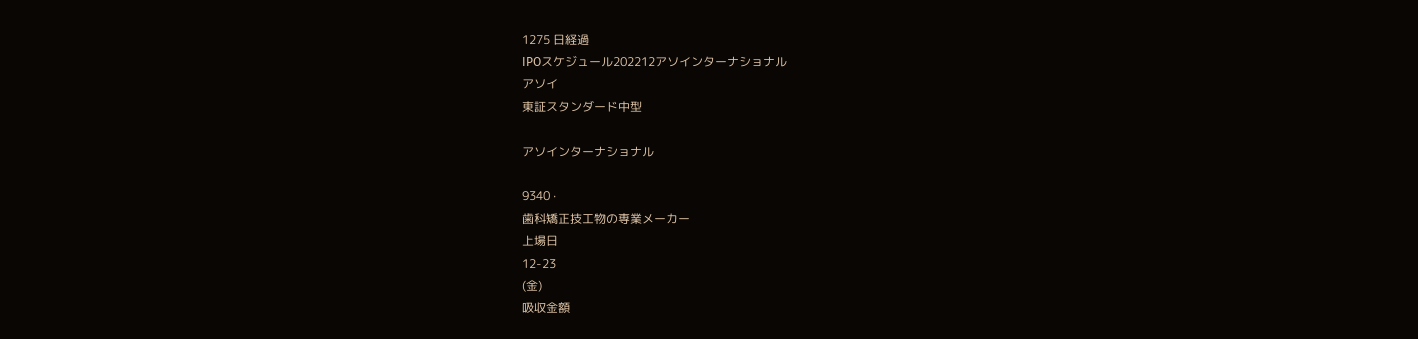1275 日経過
IPOスケジュール202212アソインターナショナル
アソイ
東証スタンダード中型

アソインターナショナル

9340 ·
歯科矯正技工物の専業メーカー
上場日
12-23
(金)
吸収金額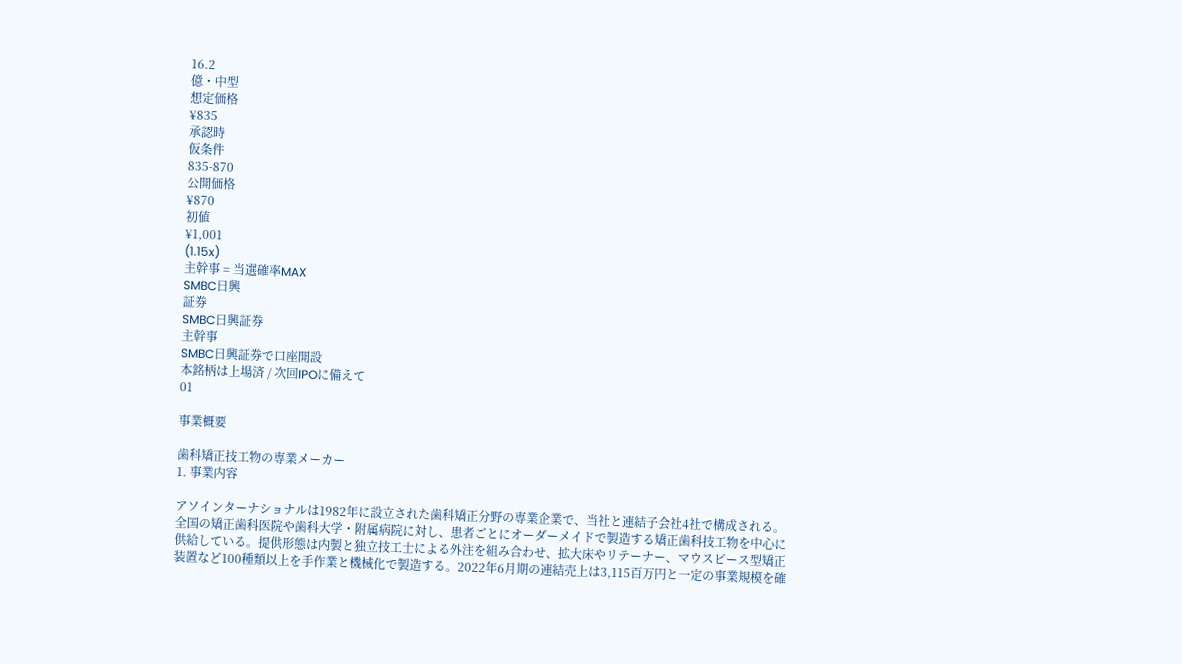16.2
億・中型
想定価格
¥835
承認時
仮条件
835-870
公開価格
¥870
初値
¥1,001
(1.15x)
主幹事 = 当選確率MAX
SMBC日興
証券
SMBC日興証券
主幹事
SMBC日興証券で口座開設
本銘柄は上場済 / 次回IPOに備えて
01

事業概要

歯科矯正技工物の専業メーカー
1. 事業内容

アソインターナショナルは1982年に設立された歯科矯正分野の専業企業で、当社と連結子会社4社で構成される。全国の矯正歯科医院や歯科大学・附属病院に対し、患者ごとにオーダーメイドで製造する矯正歯科技工物を中心に供給している。提供形態は内製と独立技工士による外注を組み合わせ、拡大床やリテーナー、マウスピース型矯正装置など100種類以上を手作業と機械化で製造する。2022年6月期の連結売上は3,115百万円と一定の事業規模を確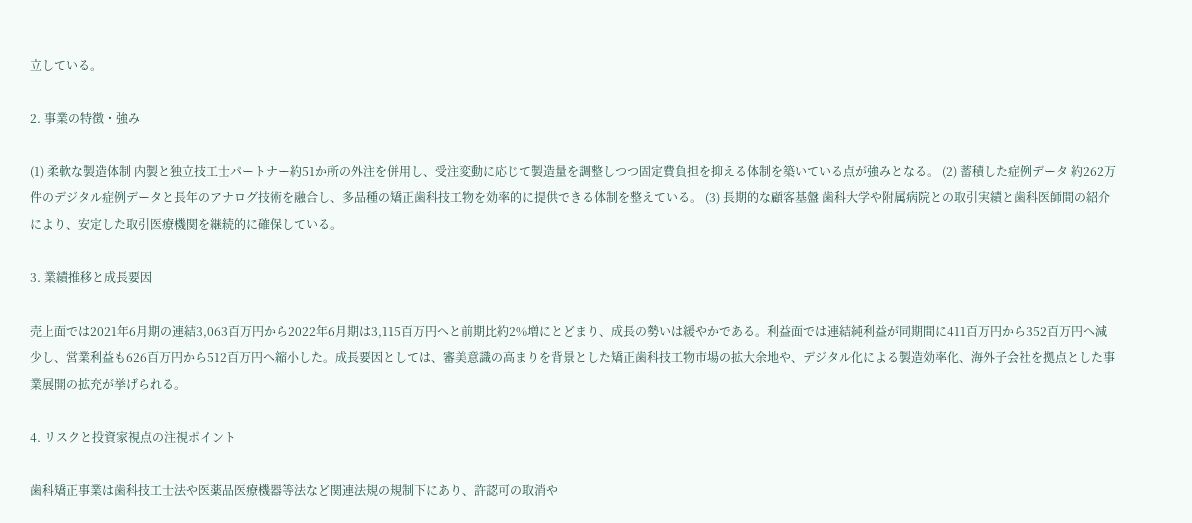立している。

2. 事業の特徴・強み

(1) 柔軟な製造体制 内製と独立技工士パートナー約51か所の外注を併用し、受注変動に応じて製造量を調整しつつ固定費負担を抑える体制を築いている点が強みとなる。 (2) 蓄積した症例データ 約262万件のデジタル症例データと長年のアナログ技術を融合し、多品種の矯正歯科技工物を効率的に提供できる体制を整えている。 (3) 長期的な顧客基盤 歯科大学や附属病院との取引実績と歯科医師間の紹介により、安定した取引医療機関を継続的に確保している。

3. 業績推移と成長要因

売上面では2021年6月期の連結3,063百万円から2022年6月期は3,115百万円へと前期比約2%増にとどまり、成長の勢いは緩やかである。利益面では連結純利益が同期間に411百万円から352百万円へ減少し、営業利益も626百万円から512百万円へ縮小した。成長要因としては、審美意識の高まりを背景とした矯正歯科技工物市場の拡大余地や、デジタル化による製造効率化、海外子会社を拠点とした事業展開の拡充が挙げられる。

4. リスクと投資家視点の注視ポイント

歯科矯正事業は歯科技工士法や医薬品医療機器等法など関連法規の規制下にあり、許認可の取消や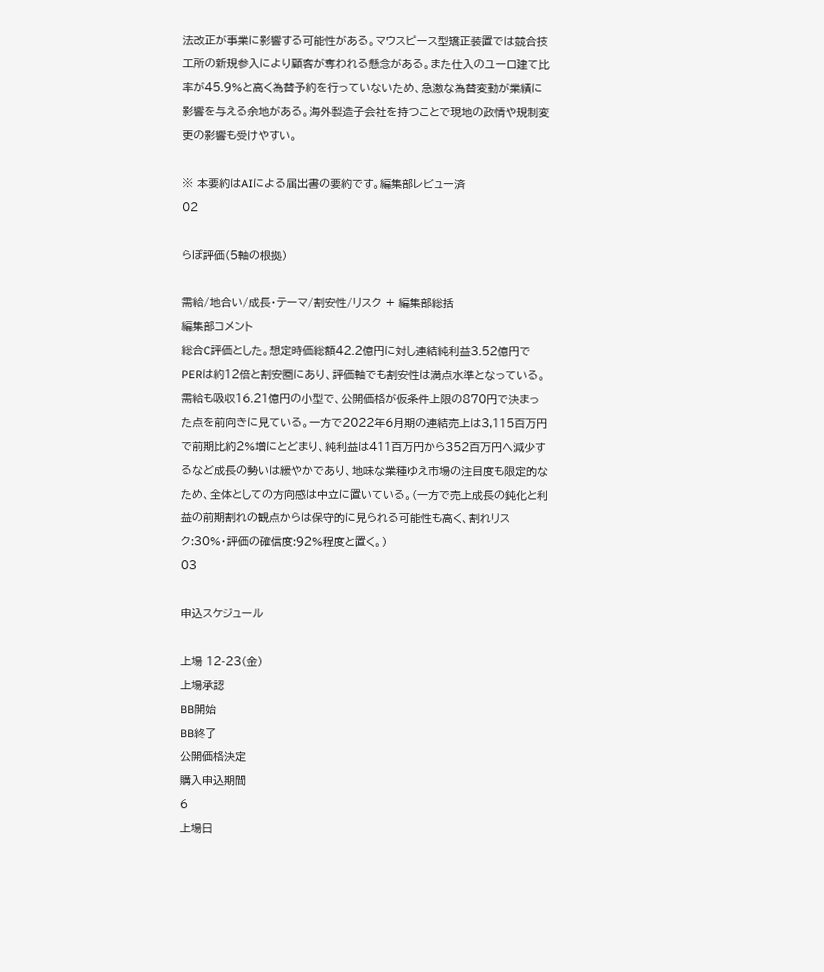法改正が事業に影響する可能性がある。マウスピース型矯正装置では競合技工所の新規参入により顧客が奪われる懸念がある。また仕入のユーロ建て比率が45.9%と高く為替予約を行っていないため、急激な為替変動が業績に影響を与える余地がある。海外製造子会社を持つことで現地の政情や規制変更の影響も受けやすい。

※ 本要約はAIによる届出書の要約です。編集部レビュー済
02

らぼ評価(5軸の根拠)

需給/地合い/成長・テーマ/割安性/リスク + 編集部総括
編集部コメント
総合C評価とした。想定時価総額42.2億円に対し連結純利益3.52億円でPERは約12倍と割安圏にあり、評価軸でも割安性は満点水準となっている。需給も吸収16.21億円の小型で、公開価格が仮条件上限の870円で決まった点を前向きに見ている。一方で2022年6月期の連結売上は3,115百万円で前期比約2%増にとどまり、純利益は411百万円から352百万円へ減少するなど成長の勢いは緩やかであり、地味な業種ゆえ市場の注目度も限定的なため、全体としての方向感は中立に置いている。(一方で売上成長の鈍化と利益の前期割れの観点からは保守的に見られる可能性も高く、割れリスク:30%・評価の確信度:92%程度と置く。)
03

申込スケジュール

上場 12-23(金)
上場承認
BB開始
BB終了
公開価格決定
購入申込期間
6
上場日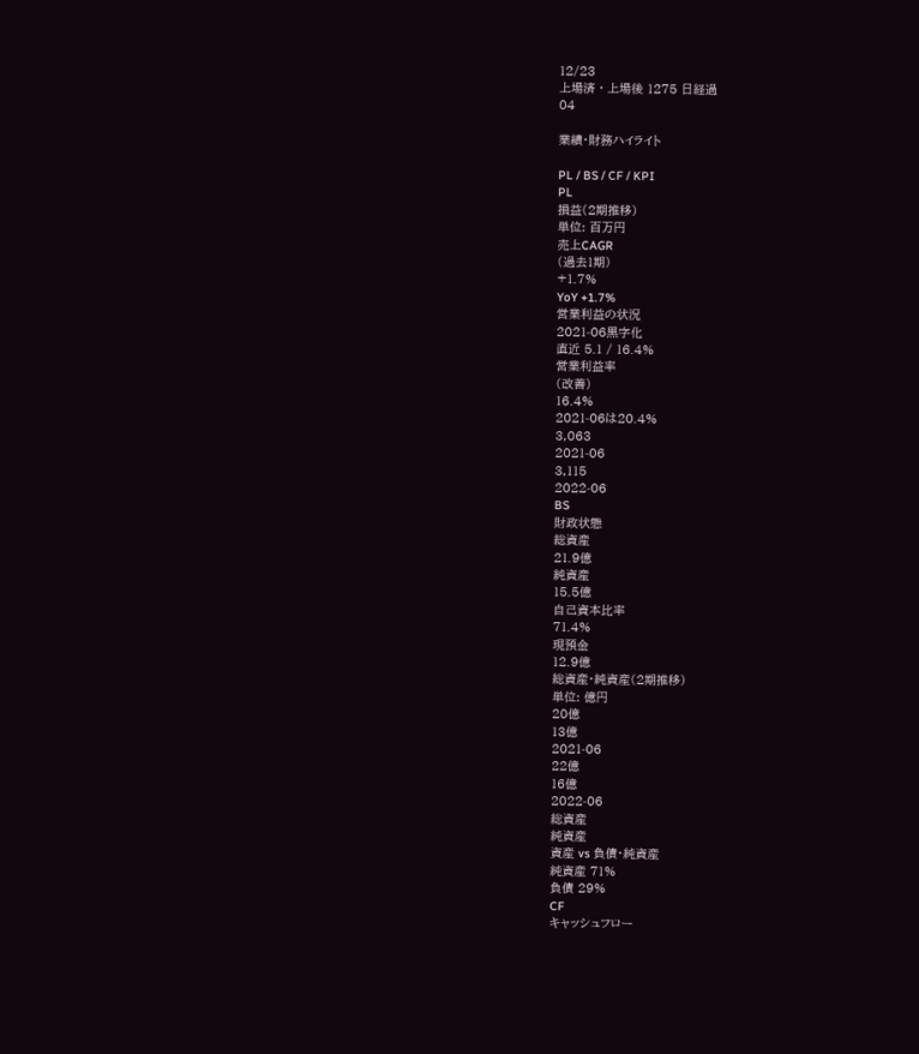12/23
上場済 · 上場後 1275 日経過
04

業績・財務ハイライト

PL / BS / CF / KPI
PL
損益(2期推移)
単位: 百万円
売上CAGR
(過去1期)
+1.7%
YoY +1.7%
営業利益の状況
2021-06黒字化
直近 5.1 / 16.4%
営業利益率
(改善)
16.4%
2021-06は20.4%
3,063
2021-06
3,115
2022-06
BS
財政状態
総資産
21.9億
純資産
15.5億
自己資本比率
71.4%
現預金
12.9億
総資産・純資産(2期推移)
単位: 億円
20億
13億
2021-06
22億
16億
2022-06
総資産
純資産
資産 vs 負債・純資産
純資産 71%
負債 29%
CF
キャッシュフロー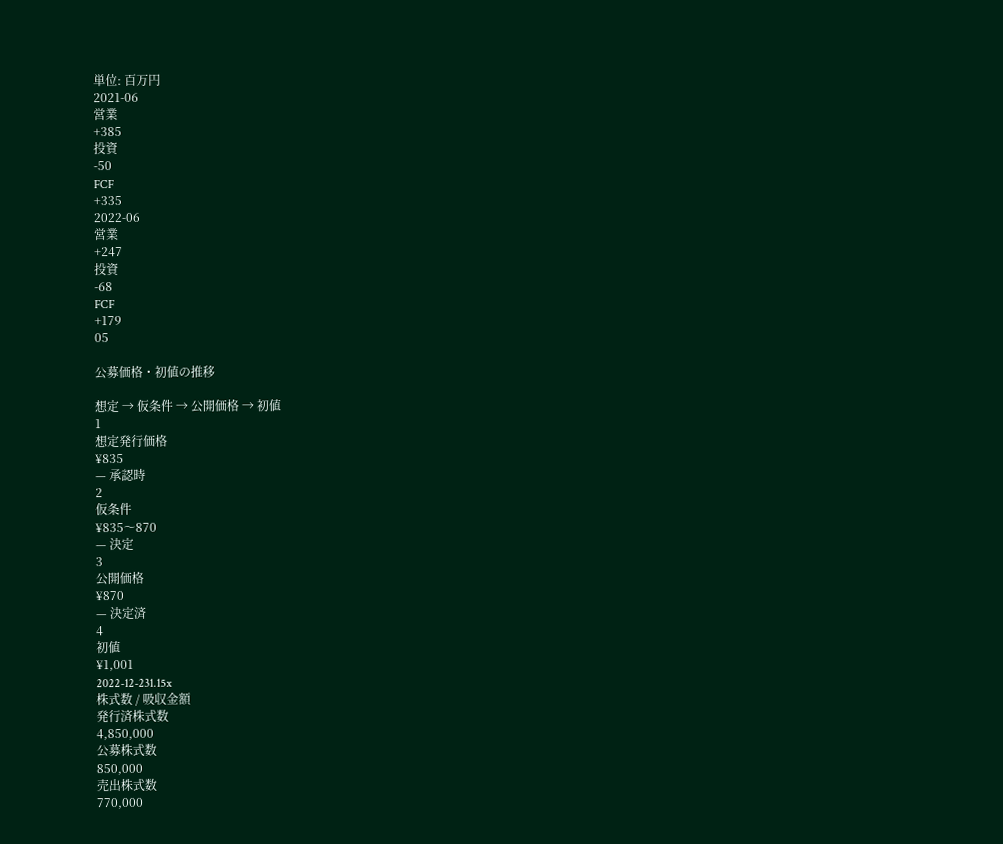単位: 百万円
2021-06
営業
+385
投資
-50
FCF
+335
2022-06
営業
+247
投資
-68
FCF
+179
05

公募価格・初値の推移

想定 → 仮条件 → 公開価格 → 初値
1
想定発行価格
¥835
— 承認時
2
仮条件
¥835〜870
— 決定
3
公開価格
¥870
— 決定済
4
初値
¥1,001
2022-12-231.15x
株式数 / 吸収金額
発行済株式数
4,850,000
公募株式数
850,000
売出株式数
770,000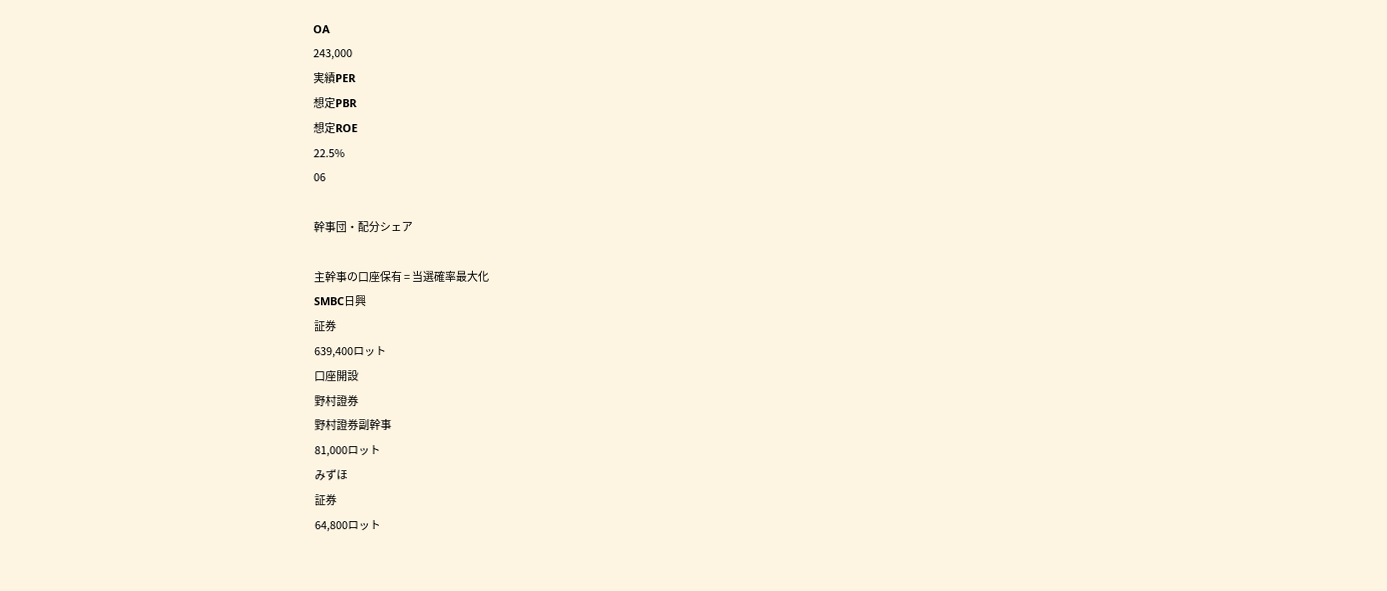OA
243,000
実績PER
想定PBR
想定ROE
22.5%
06

幹事団・配分シェア

主幹事の口座保有 = 当選確率最大化
SMBC日興
証券
639,400ロット
口座開設
野村證券
野村證券副幹事
81,000ロット
みずほ
証券
64,800ロット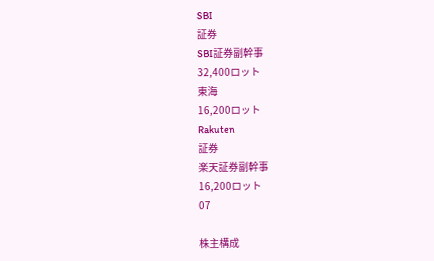SBI
証券
SBI証券副幹事
32,400ロット
東海
16,200ロット
Rakuten
証券
楽天証券副幹事
16,200ロット
07

株主構成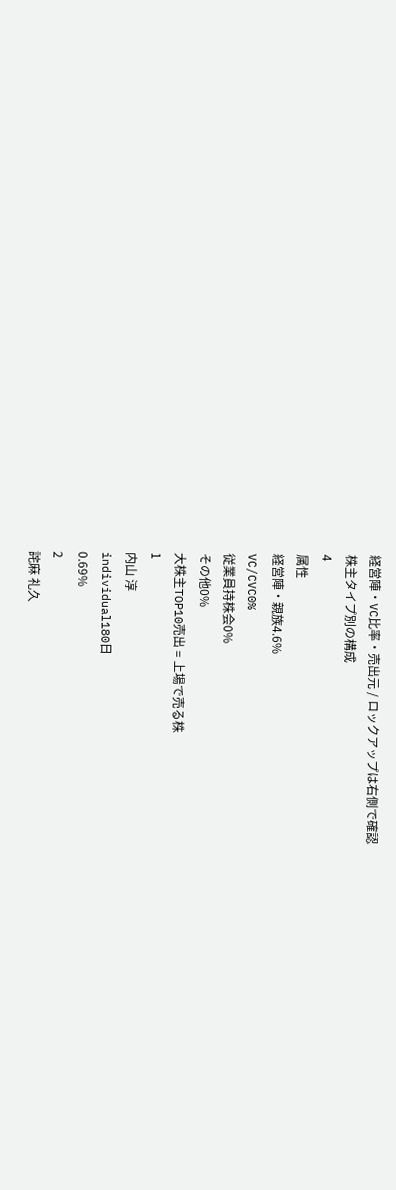経営陣・VC比率・売出元 / ロックアップは右側で確認
株主タイプ別の構成
4
属性
経営陣・親族4.6%
VC/CVC0%
従業員持株会0%
その他0%
大株主TOP10売出 = 上場で売る株
1
内山 淳
individual180日
0.69%
2
詫麻 礼久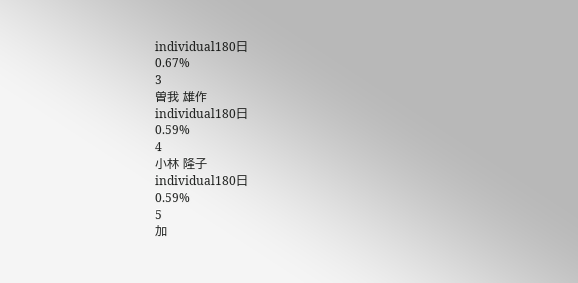individual180日
0.67%
3
曽我 雄作
individual180日
0.59%
4
小林 隆子
individual180日
0.59%
5
加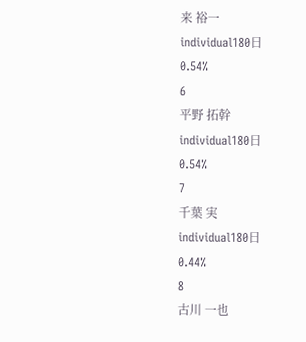来 裕一
individual180日
0.54%
6
平野 拓幹
individual180日
0.54%
7
千葉 実
individual180日
0.44%
8
古川 一也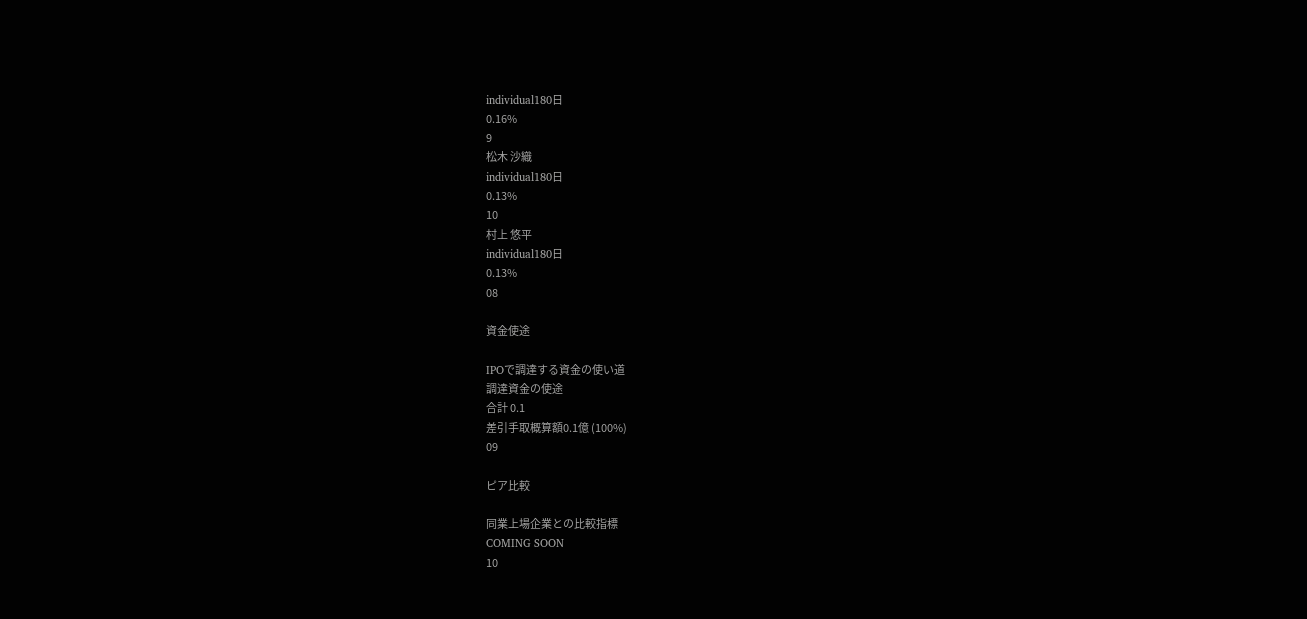individual180日
0.16%
9
松木 沙織
individual180日
0.13%
10
村上 悠平
individual180日
0.13%
08

資金使途

IPOで調達する資金の使い道
調達資金の使途
合計 0.1
差引手取概算額0.1億 (100%)
09

ピア比較

同業上場企業との比較指標
COMING SOON
10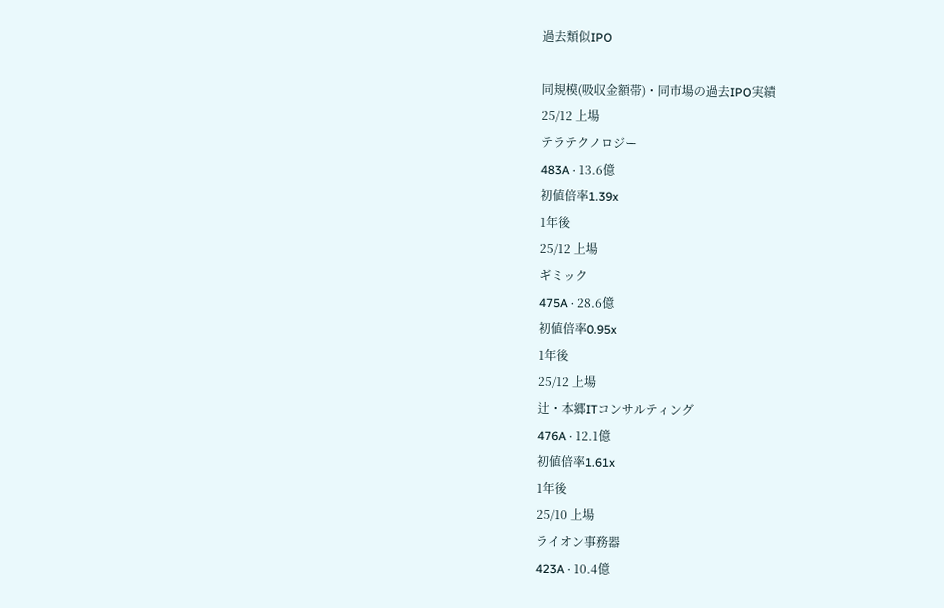過去類似IPO

同規模(吸収金額帯)・同市場の過去IPO実績
25/12 上場
テラテクノロジー
483A · 13.6億
初値倍率1.39x
1年後
25/12 上場
ギミック
475A · 28.6億
初値倍率0.95x
1年後
25/12 上場
辻・本郷ITコンサルティング
476A · 12.1億
初値倍率1.61x
1年後
25/10 上場
ライオン事務器
423A · 10.4億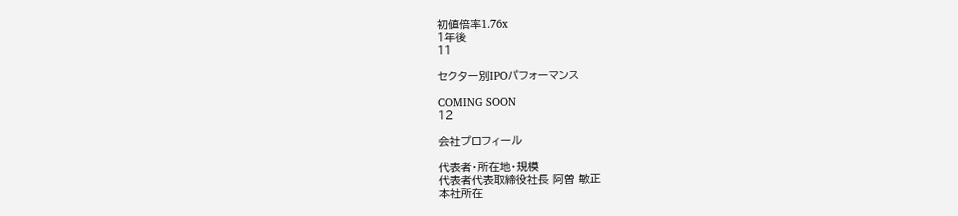初値倍率1.76x
1年後
11

セクター別IPOパフォーマンス

COMING SOON
12

会社プロフィール

代表者・所在地・規模
代表者代表取締役社長 阿曽 敏正
本社所在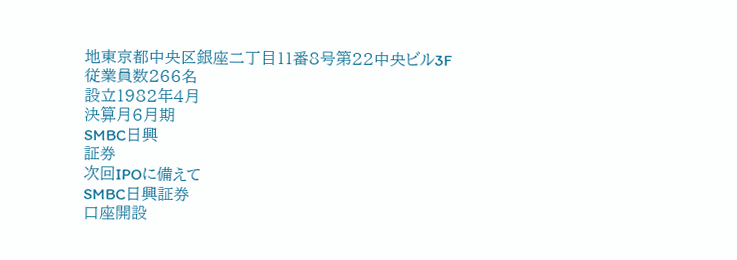地東京都中央区銀座二丁目11番8号第22中央ビル3F
従業員数266名
設立1982年4月
決算月6月期
SMBC日興
証券
次回IPOに備えて
SMBC日興証券
口座開設